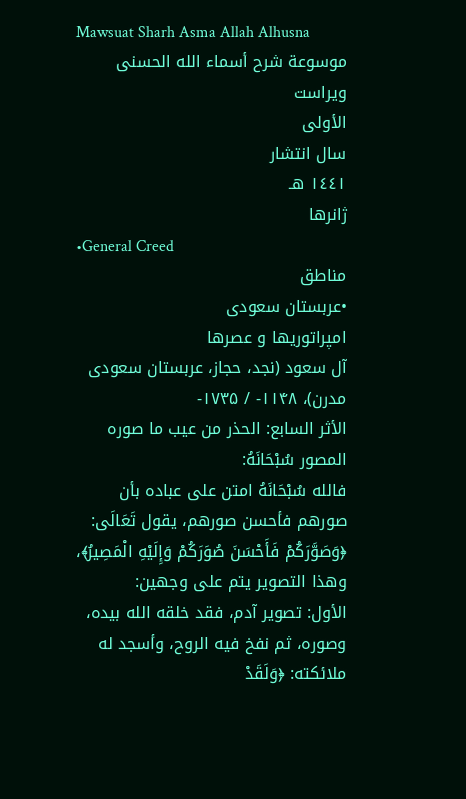Mawsuat Sharh Asma Allah Alhusna
موسوعة شرح أسماء الله الحسنى
ویراست
الأولى
سال انتشار
١٤٤١ هـ
ژانرها
•General Creed
مناطق
•عربستان سعودی
امپراتوریها و عصرها
آل سعود (نجد، حجاز، عربستان سعودی مدرن)، ۱۱۴۸- / ۱۷۳۵-
الأثر السابع: الحذر من عيب ما صوره المصور سُبْحَانَهُ:
فالله سُبْحَانَهُ امتن على عباده بأن صورهم فأحسن صورهم، يقول تَعَالَى: ﴿وَصَوَّرَكُمْ فَأَحْسَنَ صُوَرَكُمْ وَإِلَيْهِ الْمَصِيرُ﴾، وهذا التصوير يتم على وجهين:
الأول: تصوير آدم، فقد خلقه الله بيده، وصوره، ثم نفخ فيه الروح، وأسجد له ملائكته: ﴿وَلَقَدْ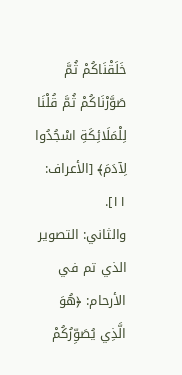خَلَقْنَاكُمْ ثُمَّ صَوَّرْنَاكُمْ ثُمَّ قُلْنَا لِلْمَلَائِكَةِ اسْجُدُوا لِآدَمَ﴾ [الأعراف: ١١].
والثاني: التصوير الذي تم في الأرحام: ﴿هُوَ الَّذِي يُصَوِّرُكُمْ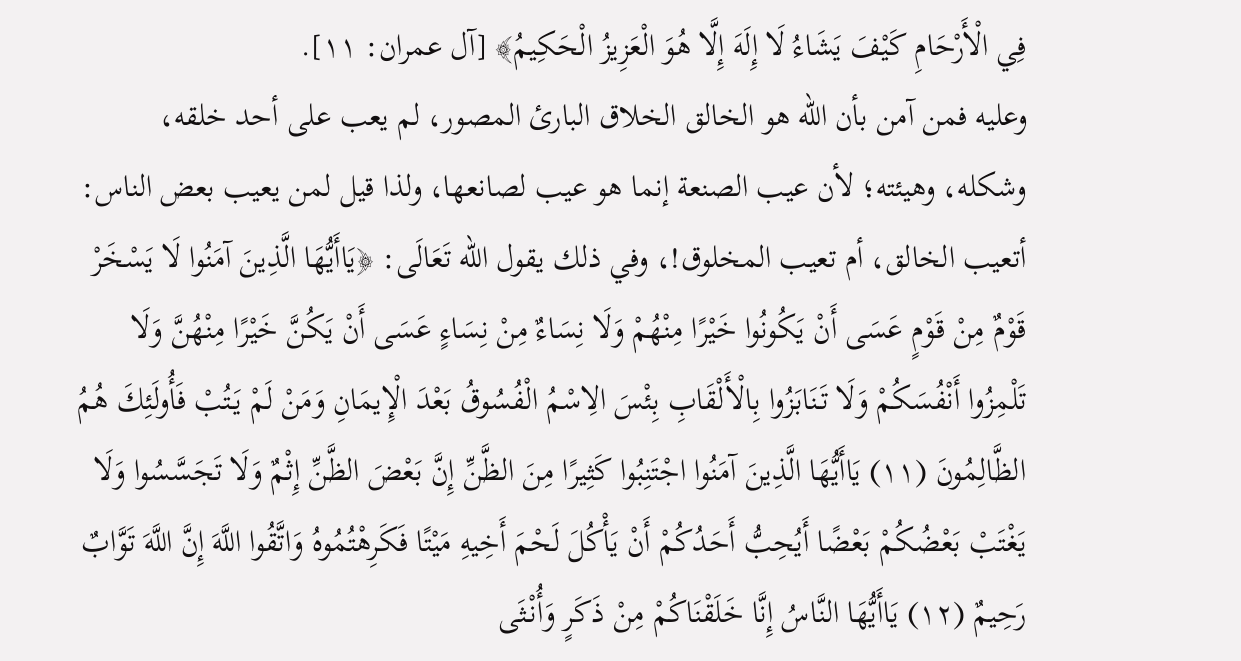فِي الْأَرْحَامِ كَيْفَ يَشَاءُ لَا إِلَهَ إِلَّا هُوَ الْعَزِيزُ الْحَكِيمُ﴾ [آل عمران: ١١].
وعليه فمن آمن بأن الله هو الخالق الخلاق البارئ المصور، لم يعب على أحد خلقه، وشكله، وهيئته؛ لأن عيب الصنعة إنما هو عيب لصانعها، ولذا قيل لمن يعيب بعض الناس: أتعيب الخالق، أم تعيب المخلوق!، وفي ذلك يقول الله تَعَالَى: ﴿يَاأَيُّهَا الَّذِينَ آمَنُوا لَا يَسْخَرْ قَوْمٌ مِنْ قَوْمٍ عَسَى أَنْ يَكُونُوا خَيْرًا مِنْهُمْ وَلَا نِسَاءٌ مِنْ نِسَاءٍ عَسَى أَنْ يَكُنَّ خَيْرًا مِنْهُنَّ وَلَا تَلْمِزُوا أَنْفُسَكُمْ وَلَا تَنَابَزُوا بِالْأَلْقَابِ بِئْسَ الِاسْمُ الْفُسُوقُ بَعْدَ الْإِيمَانِ وَمَنْ لَمْ يَتُبْ فَأُولَئِكَ هُمُ الظَّالِمُونَ (١١) يَاأَيُّهَا الَّذِينَ آمَنُوا اجْتَنِبُوا كَثِيرًا مِنَ الظَّنِّ إِنَّ بَعْضَ الظَّنِّ إِثْمٌ وَلَا تَجَسَّسُوا وَلَا يَغْتَبْ بَعْضُكُمْ بَعْضًا أَيُحِبُّ أَحَدُكُمْ أَنْ يَأْكُلَ لَحْمَ أَخِيهِ مَيْتًا فَكَرِهْتُمُوهُ وَاتَّقُوا اللَّهَ إِنَّ اللَّهَ تَوَّابٌ رَحِيمٌ (١٢) يَاأَيُّهَا النَّاسُ إِنَّا خَلَقْنَاكُمْ مِنْ ذَكَرٍ وَأُنْثَى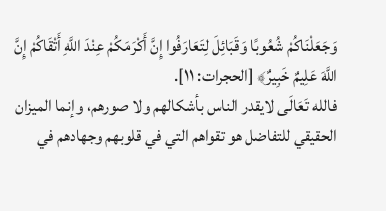وَجَعَلْنَاكُمْ شُعُوبًا وَقَبَائِلَ لِتَعَارَفُوا إِنَّ أَكْرَمَكُمْ عِنْدَ اللَّهِ أَتْقَاكُمْ إِنَّ اللَّهَ عَلِيمٌ خَبِيرٌ﴾ [الحجرات: ١١].
فالله تَعَالَى لايقدر الناس بأشكالهم ولا صورهم، وإنما الميزان الحقيقي للتفاضل هو تقواهم التي في قلوبهم وجهادهم في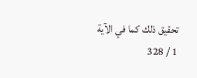تحقيق ذلك كما في الآية
1 / 328